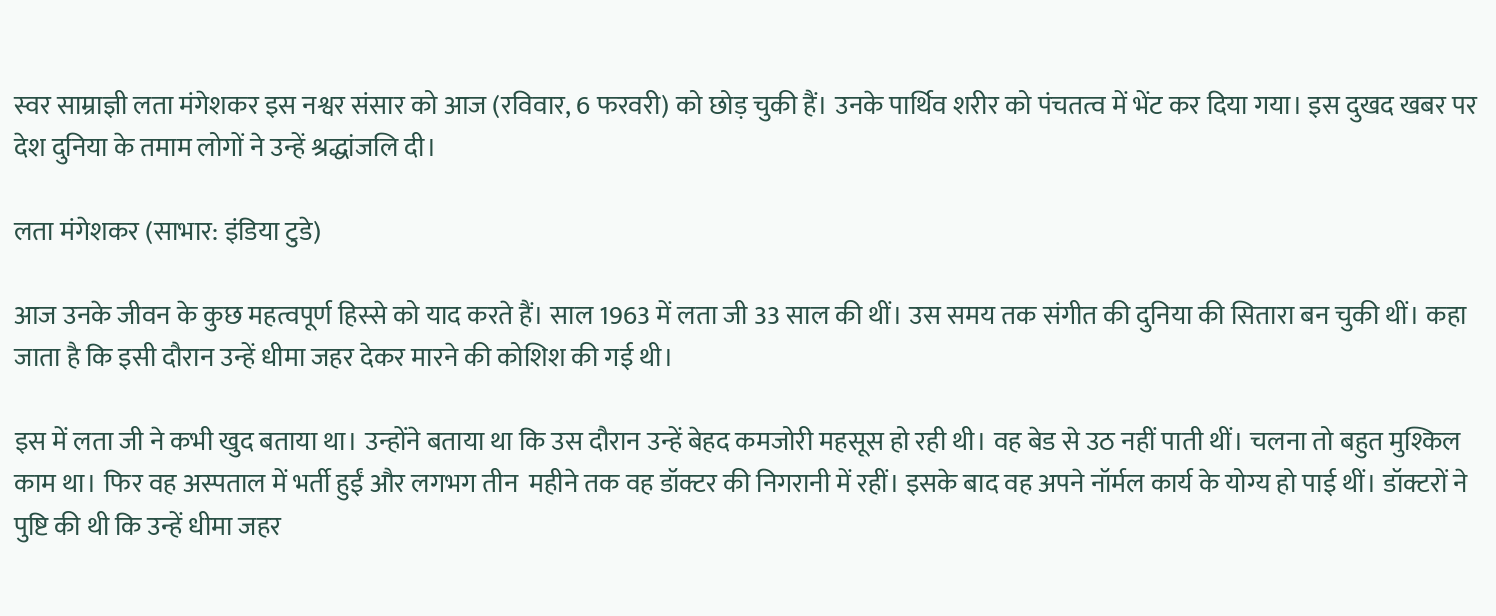स्वर साम्राज्ञी लता मंगेशकर इस नश्वर संसार को आज (रविवार, 6 फरवरी) को छोड़ चुकी हैं। उनके पार्थिव शरीर को पंचतत्व में भेंट कर दिया गया। इस दुखद खबर पर देश दुनिया के तमाम लोगों ने उन्हें श्रद्धांजलि दी।

लता मंगेशकर (साभार: इंडिया टुडे)

आज उनके जीवन के कुछ महत्वपूर्ण हिस्से को याद करते हैं। साल 1963 में लता जी 33 साल की थीं। उस समय तक संगीत की दुनिया की सितारा बन चुकी थीं। कहा जाता है कि इसी दौरान उन्हें धीमा जहर देकर मारने की कोशिश की गई थी।

इस में लता जी ने कभी खुद बताया था। उन्होंने बताया था कि उस दौरान उन्हें बेहद कमजोरी महसूस हो रही थी। वह बेड से उठ नहीं पाती थीं। चलना तो बहुत मुश्किल काम था। फिर वह अस्पताल में भर्ती हुईं और लगभग तीन  महीने तक वह डॉक्टर की निगरानी में रहीं। इसके बाद वह अपने नॉर्मल कार्य के योग्य हो पाई थीं। डॉक्टरों ने पुष्टि की थी कि उन्हें धीमा जहर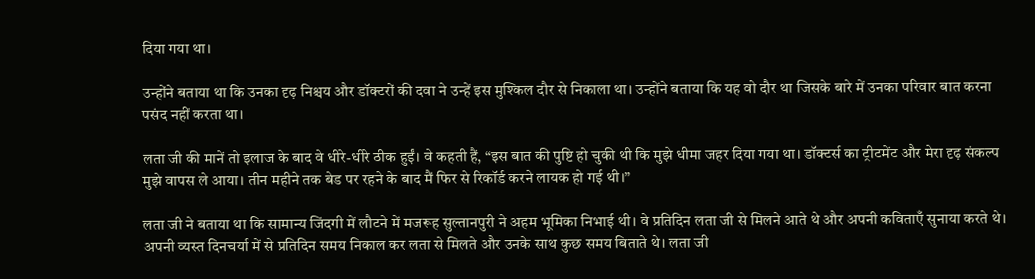दिया गया था।

उन्होंने बताया था कि उनका दृढ़ निश्चय और डॉक्टरों की दवा ने उन्हें इस मुश्किल दौर से निकाला था। उन्होंने बताया कि यह वो दौर था जिसके बारे में उनका परिवार बात करना पसंद नहीं करता था।

लता जी की मानें तो इलाज के बाद वे धीरे-धीरे ठीक हुईं। वे कहती हैं, “इस बात की पुष्टि हो चुकी थी कि मुझे धीमा जहर दिया गया था। डॉक्टर्स का ट्रीटमेंट और मेरा दृढ़ संकल्प मुझे वापस ले आया। तीन महीने तक बेड पर रहने के बाद मैं फिर से रिकॉर्ड करने लायक हो गई थी।”

लता जी ने बताया था कि सामान्य जिंदगी में लौटने में मजरूह सुल्तानपुरी ने अहम भूमिका निभाई थी। वे प्रतिदिन लता जी से मिलने आते थे और अपनी कविताएँ सुनाया करते थे। अपनी व्यस्त दिनचर्या में से प्रतिदिन समय निकाल कर लता से मिलते और उनके साथ कुछ समय बिताते थे। लता जी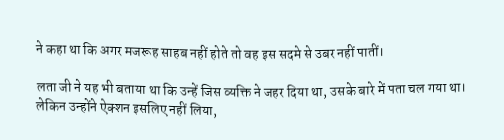ने कहा था कि अगर मजरूह साहब नहीं होते तो वह इस सदमे से उबर नहीं पातीं।

लता जी ने यह भी बताया था कि उन्हें जिस व्यक्ति ने जहर दिया था, उसके बारे में पता चल गया था। लेकिन उन्होंने ऐक्शन इसलिए नहीं लिया,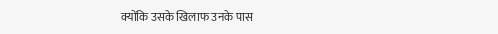क्योंकि उसके खिलाफ उनके पास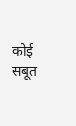कोई सबूत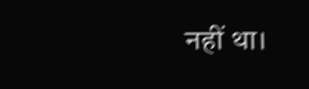नहीं था।